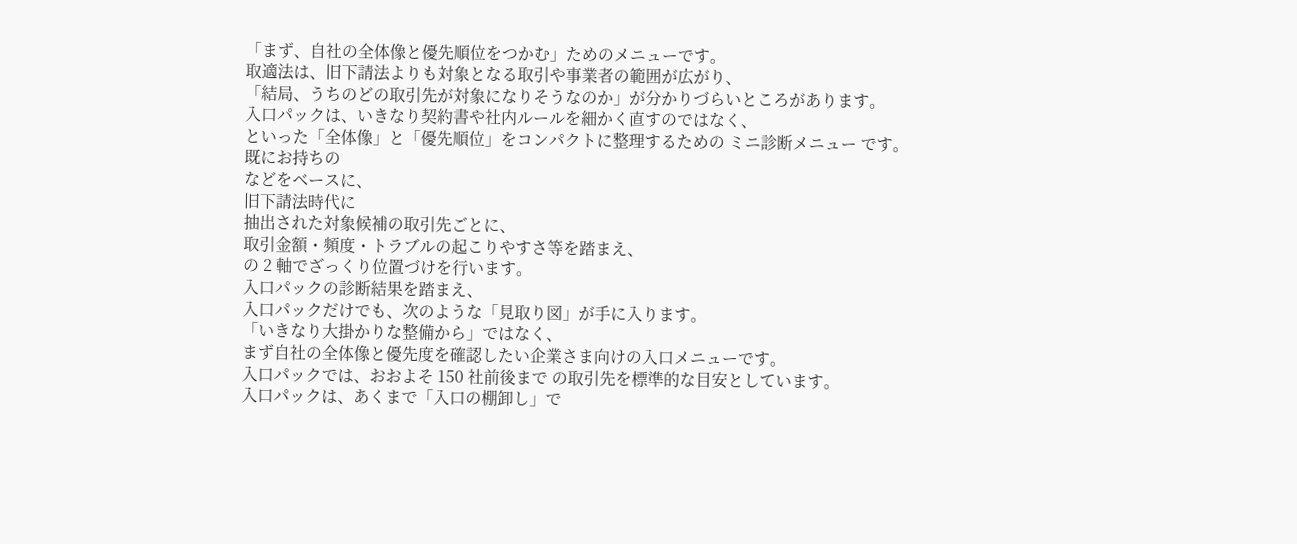「まず、自社の全体像と優先順位をつかむ」ためのメニューです。
取適法は、旧下請法よりも対象となる取引や事業者の範囲が広がり、
「結局、うちのどの取引先が対象になりそうなのか」が分かりづらいところがあります。
入口パックは、いきなり契約書や社内ルールを細かく直すのではなく、
といった「全体像」と「優先順位」をコンパクトに整理するための ミニ診断メニュー です。
既にお持ちの
などをベースに、
旧下請法時代に
抽出された対象候補の取引先ごとに、
取引金額・頻度・トラブルの起こりやすさ等を踏まえ、
の 2 軸でざっくり位置づけを行います。
入口パックの診断結果を踏まえ、
入口パックだけでも、次のような「見取り図」が手に入ります。
「いきなり大掛かりな整備から」ではなく、
まず自社の全体像と優先度を確認したい企業さま向けの入口メニューです。
入口パックでは、おおよそ 150 社前後まで の取引先を標準的な目安としています。
入口パックは、あくまで「入口の棚卸し」で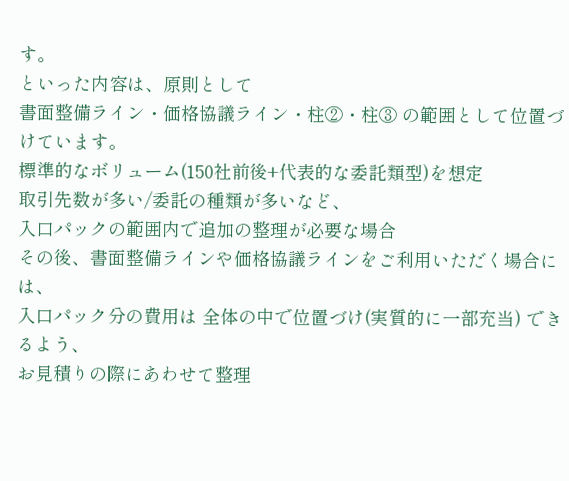す。
といった内容は、原則として
書面整備ライン・価格協議ライン・柱②・柱③ の範囲として位置づけています。
標準的なボリューム(150社前後+代表的な委託類型)を想定
取引先数が多い/委託の種類が多いなど、
入口パックの範囲内で追加の整理が必要な場合
その後、書面整備ラインや価格協議ラインをご利用いただく場合には、
入口パック分の費用は 全体の中で位置づけ(実質的に一部充当) できるよう、
お見積りの際にあわせて整理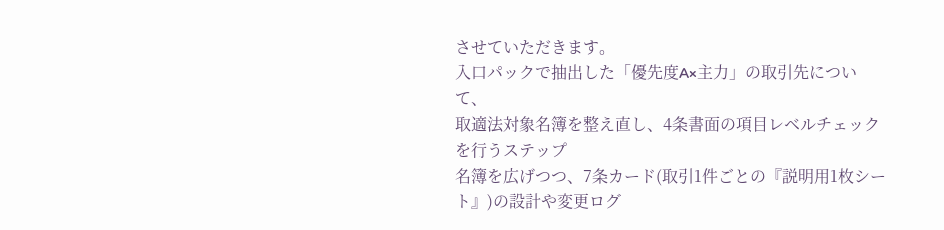させていただきます。
入口パックで抽出した「優先度A×主力」の取引先について、
取適法対象名簿を整え直し、4条書面の項目レベルチェックを行うステップ
名簿を広げつつ、7条カード(取引1件ごとの『説明用1枚シート』)の設計や変更ログ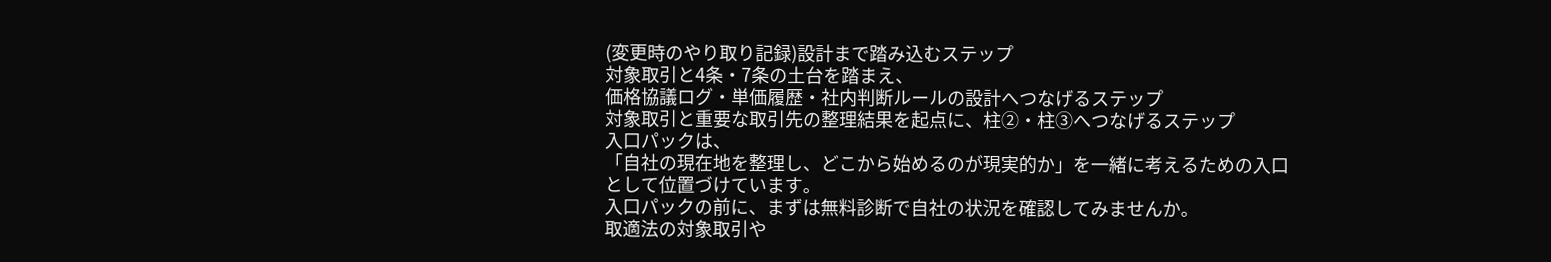(変更時のやり取り記録)設計まで踏み込むステップ
対象取引と4条・7条の土台を踏まえ、
価格協議ログ・単価履歴・社内判断ルールの設計へつなげるステップ
対象取引と重要な取引先の整理結果を起点に、柱②・柱③へつなげるステップ
入口パックは、
「自社の現在地を整理し、どこから始めるのが現実的か」を一緒に考えるための入口
として位置づけています。
入口パックの前に、まずは無料診断で自社の状況を確認してみませんか。
取適法の対象取引や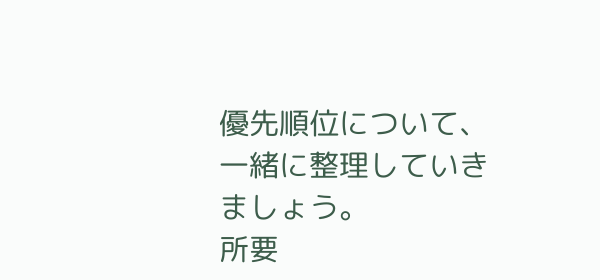優先順位について、一緒に整理していきましょう。
所要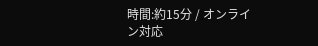時間:約15分 / オンライン対応